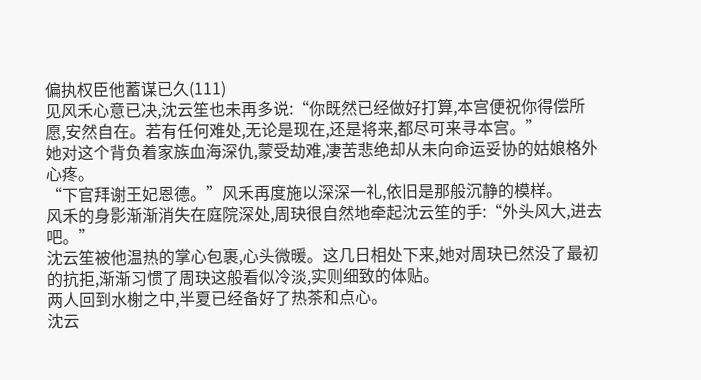偏执权臣他蓄谋已久(111)
见风禾心意已决,沈云笙也未再多说:“你既然已经做好打算,本宫便祝你得偿所愿,安然自在。若有任何难处,无论是现在,还是将来,都尽可来寻本宫。”
她对这个背负着家族血海深仇,蒙受劫难,凄苦悲绝却从未向命运妥协的姑娘格外心疼。
“下官拜谢王妃恩德。”风禾再度施以深深一礼,依旧是那般沉静的模样。
风禾的身影渐渐消失在庭院深处,周玦很自然地牵起沈云笙的手:“外头风大,进去吧。”
沈云笙被他温热的掌心包裹,心头微暖。这几日相处下来,她对周玦已然没了最初的抗拒,渐渐习惯了周玦这般看似冷淡,实则细致的体贴。
两人回到水榭之中,半夏已经备好了热茶和点心。
沈云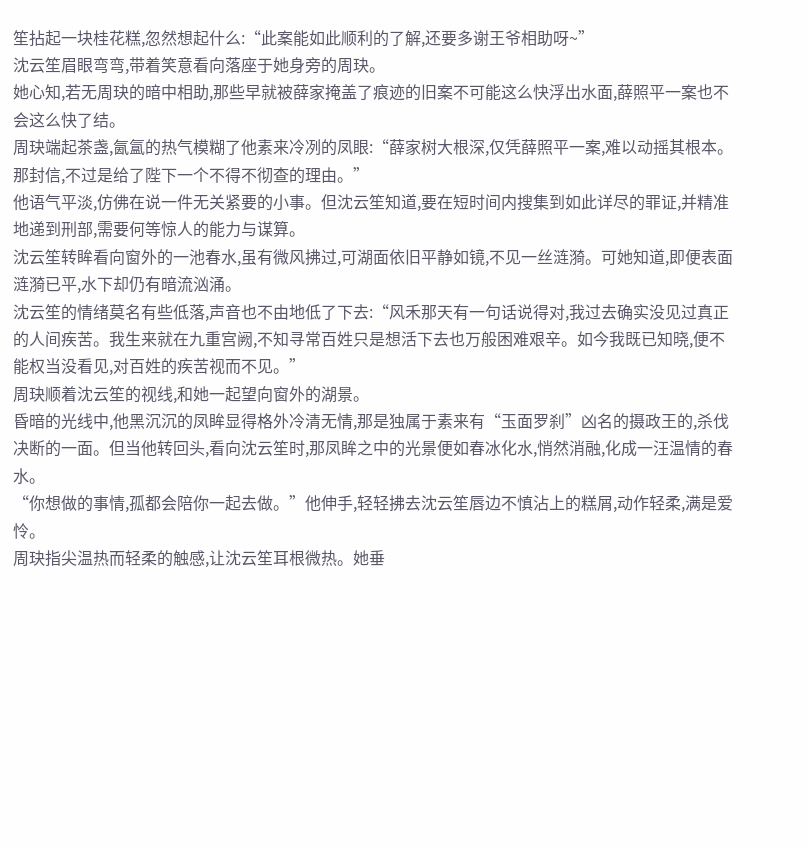笙拈起一块桂花糕,忽然想起什么:“此案能如此顺利的了解,还要多谢王爷相助呀~”
沈云笙眉眼弯弯,带着笑意看向落座于她身旁的周玦。
她心知,若无周玦的暗中相助,那些早就被薛家掩盖了痕迹的旧案不可能这么快浮出水面,薛照平一案也不会这么快了结。
周玦端起茶盏,氤氲的热气模糊了他素来冷冽的凤眼:“薛家树大根深,仅凭薛照平一案,难以动摇其根本。那封信,不过是给了陛下一个不得不彻查的理由。”
他语气平淡,仿佛在说一件无关紧要的小事。但沈云笙知道,要在短时间内搜集到如此详尽的罪证,并精准地递到刑部,需要何等惊人的能力与谋算。
沈云笙转眸看向窗外的一池春水,虽有微风拂过,可湖面依旧平静如镜,不见一丝涟漪。可她知道,即便表面涟漪已平,水下却仍有暗流汹涌。
沈云笙的情绪莫名有些低落,声音也不由地低了下去:“风禾那天有一句话说得对,我过去确实没见过真正的人间疾苦。我生来就在九重宫阙,不知寻常百姓只是想活下去也万般困难艰辛。如今我既已知晓,便不能权当没看见,对百姓的疾苦视而不见。”
周玦顺着沈云笙的视线,和她一起望向窗外的湖景。
昏暗的光线中,他黑沉沉的凤眸显得格外冷清无情,那是独属于素来有“玉面罗刹”凶名的摄政王的,杀伐决断的一面。但当他转回头,看向沈云笙时,那凤眸之中的光景便如春冰化水,悄然消融,化成一汪温情的春水。
“你想做的事情,孤都会陪你一起去做。”他伸手,轻轻拂去沈云笙唇边不慎沾上的糕屑,动作轻柔,满是爱怜。
周玦指尖温热而轻柔的触感,让沈云笙耳根微热。她垂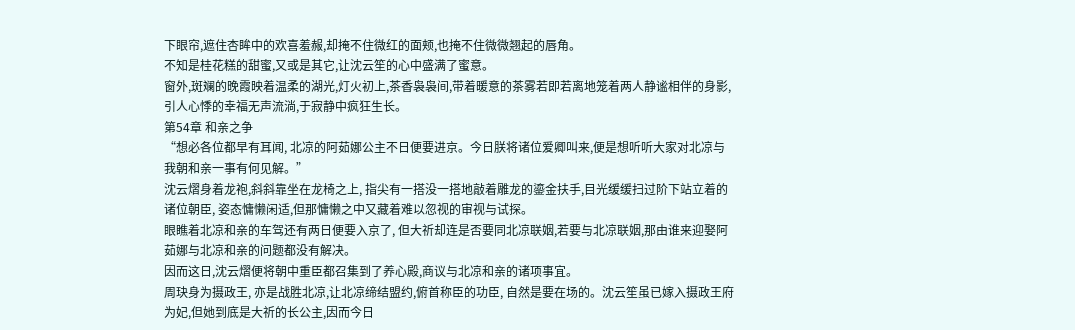下眼帘,遮住杏眸中的欢喜羞赧,却掩不住微红的面颊,也掩不住微微翘起的唇角。
不知是桂花糕的甜蜜,又或是其它,让沈云笙的心中盛满了蜜意。
窗外,斑斓的晚霞映着温柔的湖光,灯火初上,茶香袅袅间,带着暖意的茶雾若即若离地笼着两人静谧相伴的身影,引人心悸的幸福无声流淌,于寂静中疯狂生长。
第54章 和亲之争
“想必各位都早有耳闻, 北凉的阿茹娜公主不日便要进京。今日朕将诸位爱卿叫来,便是想听听大家对北凉与我朝和亲一事有何见解。”
沈云熠身着龙袍,斜斜靠坐在龙椅之上, 指尖有一搭没一搭地敲着雕龙的鎏金扶手,目光缓缓扫过阶下站立着的诸位朝臣, 姿态慵懒闲适,但那慵懒之中又藏着难以忽视的审视与试探。
眼瞧着北凉和亲的车驾还有两日便要入京了, 但大祈却连是否要同北凉联姻,若要与北凉联姻,那由谁来迎娶阿茹娜与北凉和亲的问题都没有解决。
因而这日,沈云熠便将朝中重臣都召集到了养心殿,商议与北凉和亲的诸项事宜。
周玦身为摄政王, 亦是战胜北凉,让北凉缔结盟约,俯首称臣的功臣, 自然是要在场的。沈云笙虽已嫁入摄政王府为妃,但她到底是大祈的长公主,因而今日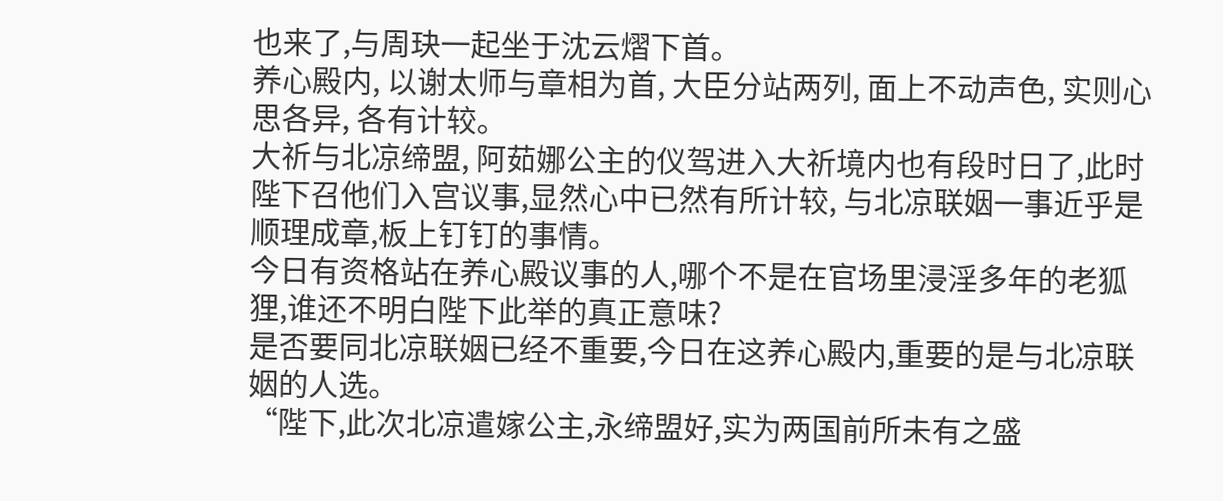也来了,与周玦一起坐于沈云熠下首。
养心殿内, 以谢太师与章相为首, 大臣分站两列, 面上不动声色, 实则心思各异, 各有计较。
大祈与北凉缔盟, 阿茹娜公主的仪驾进入大祈境内也有段时日了,此时陛下召他们入宫议事,显然心中已然有所计较, 与北凉联姻一事近乎是顺理成章,板上钉钉的事情。
今日有资格站在养心殿议事的人,哪个不是在官场里浸淫多年的老狐狸,谁还不明白陛下此举的真正意味?
是否要同北凉联姻已经不重要,今日在这养心殿内,重要的是与北凉联姻的人选。
“陛下,此次北凉遣嫁公主,永缔盟好,实为两国前所未有之盛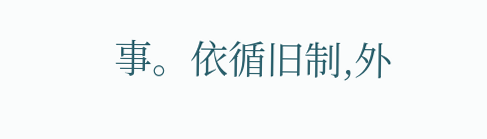事。依循旧制,外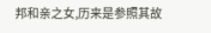邦和亲之女,历来是参照其故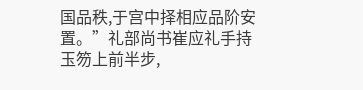国品秩,于宫中择相应品阶安置。”礼部尚书崔应礼手持玉笏上前半步,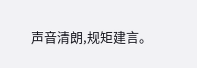声音清朗,规矩建言。